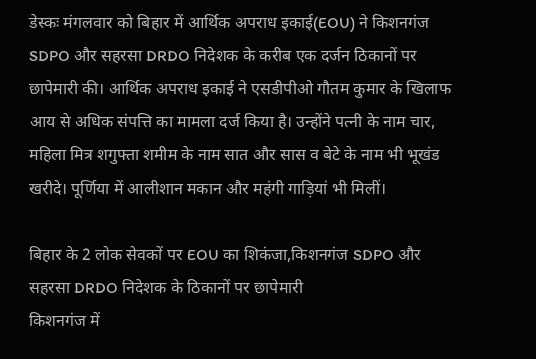डेस्कः मंगलवार को बिहार में आर्थिक अपराध इकाई(EOU) ने किशनगंज SDPO और सहरसा DRDO निदेशक के करीब एक दर्जन ठिकानों पर छापेमारी की। आर्थिक अपराध इकाई ने एसडीपीओ गौतम कुमार के खिलाफ आय से अधिक संपत्ति का मामला दर्ज किया है। उन्होंने पत्नी के नाम चार, महिला मित्र शगुफ्ता शमीम के नाम सात और सास व बेटे के नाम भी भूखंड खरीदे। पूर्णिया में आलीशान मकान और महंगी गाड़ियां भी मिलीं।

बिहार के 2 लोक सेवकों पर EOU का शिकंजा,किशनगंज SDPO और सहरसा DRDO निदेशक के ठिकानों पर छापेमारी
किशनगंज में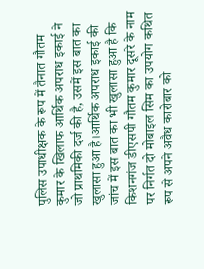पुलिस उपाधीक्षक के रूप में तैनात गौतम कुमार के खिलाफ आर्थिक अपराध इकाई ने जो प्राथमिकी दर्ज की है, उसमें इस बात का खुलासा हुआ है।आर्थिक अपराध इकाई की जांच में इस बात का भी खुलासा हुआ है कि किशनगंज डीएसपी गौतम कुमार दूसरे के नाम पर निर्गत दो मोबाइल सिम का उपयोग कथित रूप से अपने अवैध कारोबार को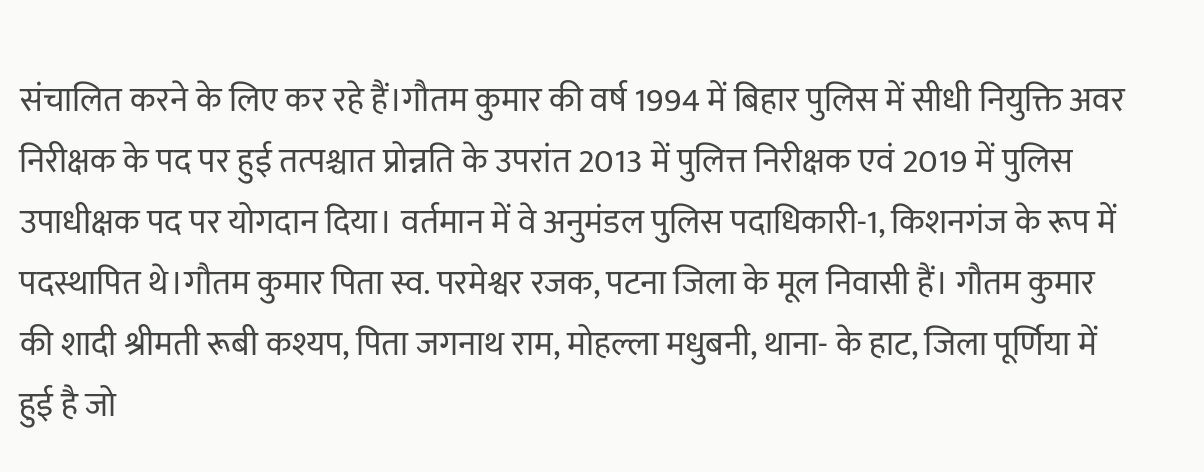संचालित करने के लिए कर रहे हैं।गौतम कुमार की वर्ष 1994 में बिहार पुलिस में सीधी नियुक्ति अवर निरीक्षक के पद पर हुई तत्पश्चात प्रोन्नति के उपरांत 2013 में पुलित्त निरीक्षक एवं 2019 में पुलिस उपाधीक्षक पद पर योगदान दिया। वर्तमान में वे अनुमंडल पुलिस पदाधिकारी-1, किशनगंज के रूप में पदस्थापित थे।गौतम कुमार पिता स्व. परमेश्वर रजक, पटना जिला के मूल निवासी हैं। गौतम कुमार की शादी श्रीमती रूबी कश्यप, पिता जगनाथ राम, मोहल्ला मधुबनी, थाना- के हाट, जिला पूर्णिया में हुई है जो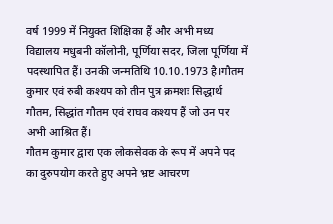वर्ष 1999 में नियुक्त शिक्षिका हैं और अभी मध्य विद्यालय मधुबनी कॉलोनी, पूर्णिया सदर, जिला पूर्णिया में पदस्थापित हैं। उनकी जन्मतिथि 10.10.1973 है।गौतम कुमार एवं रुबी कश्यप को तीन पुत्र क्रमशः सिद्धार्थ गौतम, सिद्धांत गौतम एवं राघव कश्यप हैं जो उन पर अभी आश्रित हैं।
गौतम कुमार द्वारा एक लोकसेवक के रूप में अपने पद का दुरुपयोग करते हुए अपने भ्रष्ट आचरण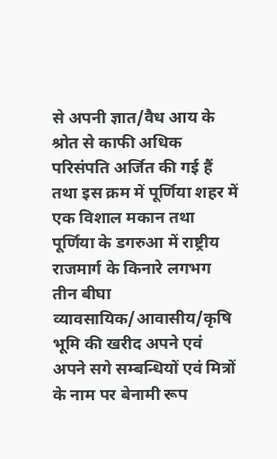से अपनी ज्ञात/वैध आय के श्रोत से काफी अधिक परिसंपति अर्जित की गई हैं तथा इस क्रम में पूर्णिया शहर में एक विशाल मकान तथा पूर्णिया के डगरुआ में राष्ट्रीय राजमार्ग के किनारे लगभग तीन बीघा व्यावसायिक/आवासीय/कृषि भूमि की खरीद अपने एवं अपने सगे सम्बन्धियों एवं मित्रों के नाम पर बेनामी रूप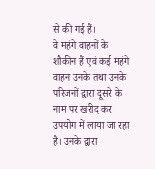से की गई हैं।
वे महंगे वाहनों के शौकीन हैं एवं कई महंगे वाहन उनके तथा उनके परिजनों द्वारा दूसरे के नाम पर खरीद कर उपयोग में लाया जा रहा है। उनके द्वारा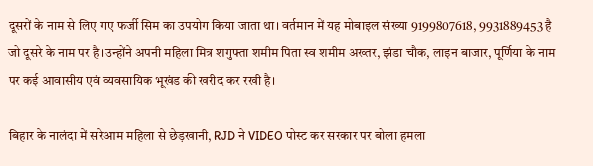दूसरों के नाम से लिए गए फर्जी सिम का उपयोग किया जाता था। वर्तमान में यह मोबाइल संख्या 9199807618, 9931889453 है जो दूसरे के नाम पर है।उन्होंने अपनी महिला मित्र शगुफ्ता शमीम पिता स्व शमीम अख्तर, झंडा चौक, लाइन बाजार, पूर्णिया के नाम पर कई आवासीय एवं व्यवसायिक भूखंड की खरीद कर रखी है।

बिहार के नालंदा में सरेआम महिला से छेड़खानी, RJD ने VIDEO पोस्ट कर सरकार पर बोला हमला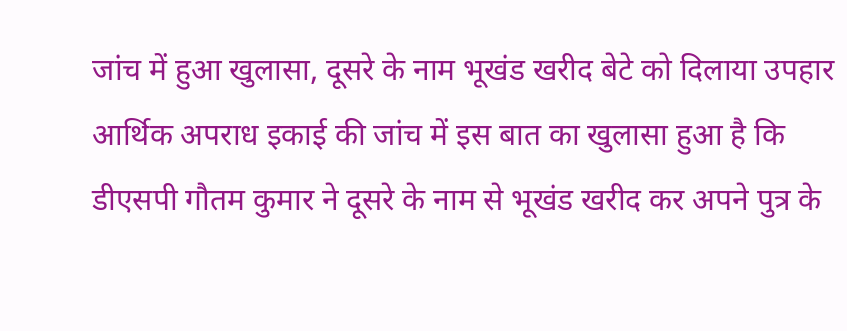जांच में हुआ खुलासा, दूसरे के नाम भूखंड खरीद बेटे को दिलाया उपहार
आर्थिक अपराध इकाई की जांच में इस बात का खुलासा हुआ है कि डीएसपी गौतम कुमार ने दूसरे के नाम से भूखंड खरीद कर अपने पुत्र के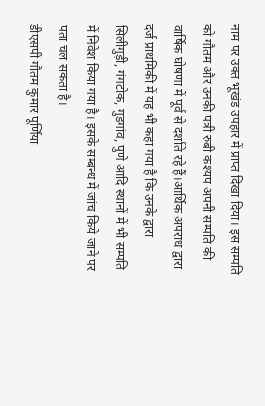नाम पर उक्त भूखंड उपहार में प्राप्त दिखा दिया। इस सम्पति को गौतम और उनकी पत्री रुबी कश्यप अपनी सम्पति की वार्षिक घोषणा में पूर्व से दर्शाते रहे हैं।आर्थिक अपराध द्वारा दर्ज प्राथमिकी में यह भी कहा गया है कि उनके द्वारा सिलीगुड़ी, गंगटोक, गुडगांव, पुणे आदि स्थानों में भी सम्पति में निवेश किया गया है। इसके सम्बन्ध में जांच किये जाने पर पता चल सकता है।
डीएसपी गौतम कुमार पूर्णिया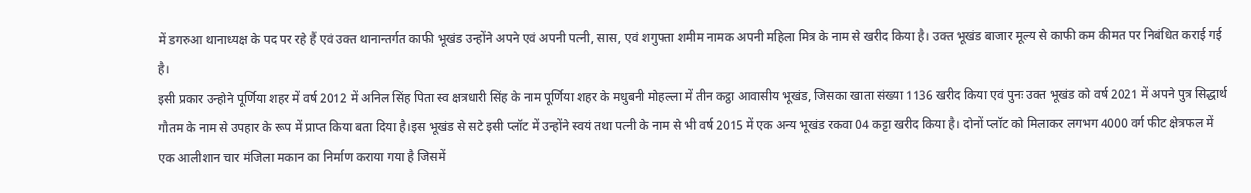में डगरुआ थानाध्यक्ष के पद पर रहे हैं एवं उक्त थानान्तर्गत काफी भूखंड उन्होंने अपने एवं अपनी पत्नी, सास, एवं शगुफ्ता शमीम नामक अपनी महिला मित्र के नाम से खरीद किया है। उक्त भूखंड बाजार मूल्य से काफी कम कीमत पर निबंधित कराई गई है।
इसी प्रकार उन्होने पूर्णिया शहर में वर्ष 2012 में अनिल सिंह पिता स्व क्षत्रधारी सिंह के नाम पूर्णिया शहर के मधुबनी मोहल्ला में तीन कट्ठा आवासीय भूखंड, जिसका खाता संख्या 1136 खरीद किया एवं पुनः उक्त भूखंड को वर्ष 2021 में अपने पुत्र सिद्धार्थ गौतम के नाम से उपहार के रूप में प्राप्त किया बता दिया है।इस भूखंड से सटे इसी प्लॉट में उन्होंने स्वयं तथा पत्नी के नाम से भी वर्ष 2015 में एक अन्य भूखंड रकवा 04 कट्टा खरीद किया है। दोनों प्लॉट को मिलाकर लगभग 4000 वर्ग फीट क्षेत्रफल में एक आलीशान चार मंजिला मकान का निर्माण कराया गया है जिसमें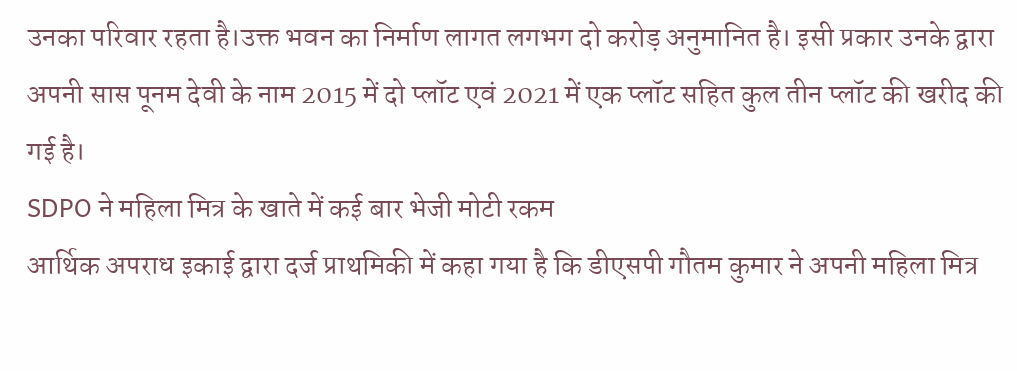उनका परिवार रहता है।उक्त भवन का निर्माण लागत लगभग दो करोड़ अनुमानित है। इसी प्रकार उनके द्वारा अपनी सास पूनम देवी के नाम 2015 में दो प्लॉट एवं 2021 में एक प्लॉट सहित कुल तीन प्लॉट की खरीद की गई है।
SDPO ने महिला मित्र के खाते में कई बार भेजी मोटी रकम
आर्थिक अपराध इकाई द्वारा दर्ज प्राथमिकी में कहा गया है कि डीएसपी गौतम कुमार ने अपनी महिला मित्र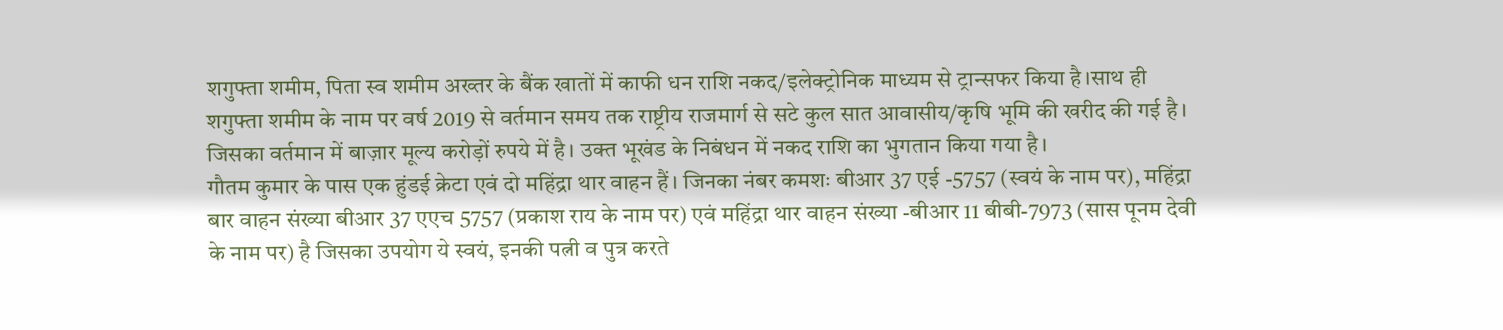शगुफ्ता शमीम, पिता स्व शमीम अख्तर के बैंक खातों में काफी धन राशि नकद/इलेक्ट्रोनिक माध्यम से ट्रान्सफर किया है।साथ ही शगुफ्ता शमीम के नाम पर वर्ष 2019 से वर्तमान समय तक राष्ट्रीय राजमार्ग से सटे कुल सात आवासीय/कृषि भूमि की खरीद की गई है। जिसका वर्तमान में बाज़ार मूल्य करोड़ों रुपये में है। उक्त भूखंड के निबंधन में नकद राशि का भुगतान किया गया है।
गौतम कुमार के पास एक हुंडई क्रेटा एवं दो महिंद्रा थार वाहन हैं। जिनका नंबर कमशः बीआर 37 एई -5757 (स्वयं के नाम पर), महिंद्रा बार वाहन संख्या बीआर 37 एएच 5757 (प्रकाश राय के नाम पर) एवं महिंद्रा थार वाहन संख्या -बीआर 11 बीबी-7973 (सास पूनम देवी के नाम पर) है जिसका उपयोग ये स्वयं, इनकी पत्नी व पुत्र करते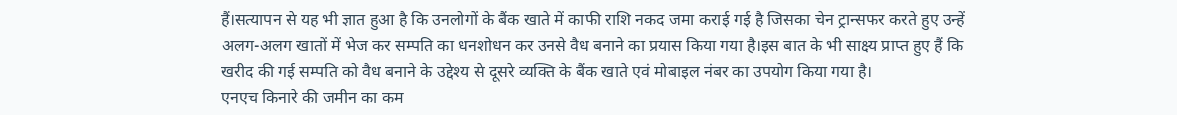हैं।सत्यापन से यह भी ज्ञात हुआ है कि उनलोगों के बैंक खाते में काफी राशि नकद जमा कराई गई है जिसका चेन ट्रान्सफर करते हुए उन्हें अलग-अलग खातों में भेज कर सम्पति का धनशोधन कर उनसे वैध बनाने का प्रयास किया गया है।इस बात के भी साक्ष्य प्राप्त हुए हैं कि खरीद की गई सम्पति को वैध बनाने के उद्देश्य से दूसरे व्यक्ति के बैंक खाते एवं मोबाइल नंबर का उपयोग किया गया है।
एनएच किनारे की जमीन का कम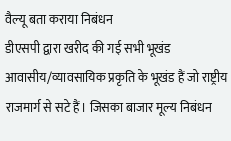वैल्यू बता कराया निबंधन
डीएसपी द्वारा खरीद की गई सभी भूखंड आवासीय/व्यावसायिक प्रकृति के भूखंड हैं जो राष्ट्रीय राजमार्ग से सटे हैं। जिसका बाजार मूल्य निबंधन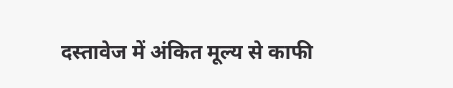दस्तावेज में अंकित मूल्य से काफी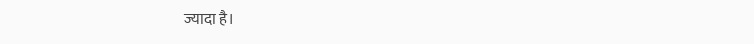ज्यादा है।